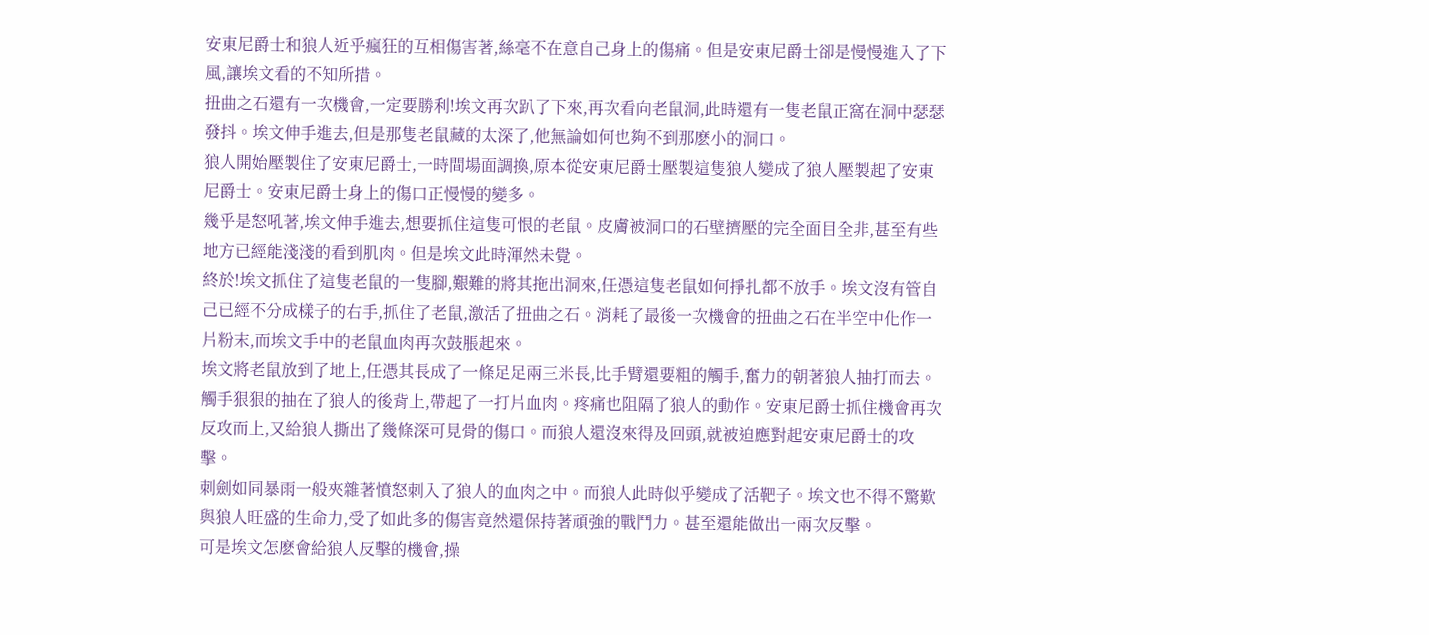安東尼爵士和狼人近乎瘋狂的互相傷害著,絲毫不在意自己身上的傷痛。但是安東尼爵士卻是慢慢進入了下風,讓埃文看的不知所措。
扭曲之石還有一次機會,一定要勝利!埃文再次趴了下來,再次看向老鼠洞,此時還有一隻老鼠正窩在洞中瑟瑟發抖。埃文伸手進去,但是那隻老鼠藏的太深了,他無論如何也夠不到那麽小的洞口。
狼人開始壓製住了安東尼爵士,一時間場面調換,原本從安東尼爵士壓製這隻狼人變成了狼人壓製起了安東尼爵士。安東尼爵士身上的傷口正慢慢的變多。
幾乎是怒吼著,埃文伸手進去,想要抓住這隻可恨的老鼠。皮膚被洞口的石壁擠壓的完全面目全非,甚至有些地方已經能淺淺的看到肌肉。但是埃文此時渾然未覺。
終於!埃文抓住了這隻老鼠的一隻腳,艱難的將其拖出洞來,任憑這隻老鼠如何掙扎都不放手。埃文沒有管自己已經不分成樣子的右手,抓住了老鼠,激活了扭曲之石。消耗了最後一次機會的扭曲之石在半空中化作一片粉末,而埃文手中的老鼠血肉再次鼓脹起來。
埃文將老鼠放到了地上,任憑其長成了一條足足兩三米長,比手臂還要粗的觸手,奮力的朝著狼人抽打而去。
觸手狠狠的抽在了狼人的後背上,帶起了一打片血肉。疼痛也阻隔了狼人的動作。安東尼爵士抓住機會再次反攻而上,又給狼人撕出了幾條深可見骨的傷口。而狼人還沒來得及回頭,就被迫應對起安東尼爵士的攻擊。
刺劍如同暴雨一般夾雜著憤怒刺入了狼人的血肉之中。而狼人此時似乎變成了活靶子。埃文也不得不驚歎與狼人旺盛的生命力,受了如此多的傷害竟然還保持著頑強的戰鬥力。甚至還能做出一兩次反擊。
可是埃文怎麽會給狼人反擊的機會,操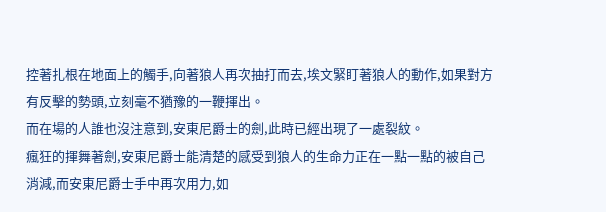控著扎根在地面上的觸手,向著狼人再次抽打而去,埃文緊盯著狼人的動作,如果對方有反擊的勢頭,立刻毫不猶豫的一鞭揮出。
而在場的人誰也沒注意到,安東尼爵士的劍,此時已經出現了一處裂紋。
瘋狂的揮舞著劍,安東尼爵士能清楚的感受到狼人的生命力正在一點一點的被自己消減,而安東尼爵士手中再次用力,如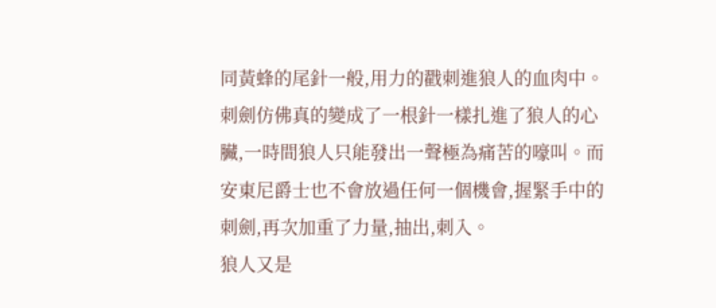同黃蜂的尾針一般,用力的戳刺進狼人的血肉中。
刺劍仿佛真的變成了一根針一樣扎進了狼人的心臟,一時間狼人只能發出一聲極為痛苦的嚎叫。而安東尼爵士也不會放過任何一個機會,握緊手中的刺劍,再次加重了力量,抽出,刺入。
狼人又是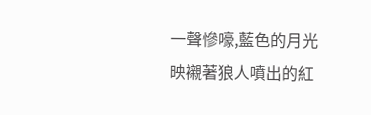一聲慘嚎,藍色的月光映襯著狼人噴出的紅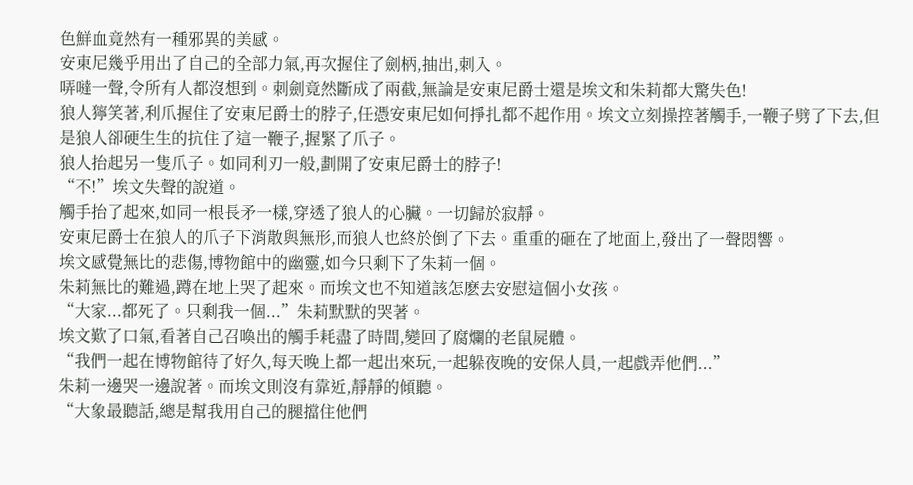色鮮血竟然有一種邪異的美感。
安東尼幾乎用出了自己的全部力氣,再次握住了劍柄,抽出,刺入。
哢噠一聲,令所有人都沒想到。刺劍竟然斷成了兩截,無論是安東尼爵士還是埃文和朱莉都大驚失色!
狼人獰笑著,利爪握住了安東尼爵士的脖子,任憑安東尼如何掙扎都不起作用。埃文立刻操控著觸手,一鞭子劈了下去,但是狼人卻硬生生的抗住了這一鞭子,握緊了爪子。
狼人抬起另一隻爪子。如同利刃一般,劃開了安東尼爵士的脖子!
“不!”埃文失聲的說道。
觸手抬了起來,如同一根長矛一樣,穿透了狼人的心臟。一切歸於寂靜。
安東尼爵士在狼人的爪子下消散與無形,而狼人也終於倒了下去。重重的砸在了地面上,發出了一聲悶響。
埃文感覺無比的悲傷,博物館中的幽靈,如今只剩下了朱莉一個。
朱莉無比的難過,蹲在地上哭了起來。而埃文也不知道該怎麽去安慰這個小女孩。
“大家...都死了。只剩我一個...”朱莉默默的哭著。
埃文歎了口氣,看著自己召喚出的觸手耗盡了時間,變回了腐爛的老鼠屍體。
“我們一起在博物館待了好久,每天晚上都一起出來玩,一起躲夜晚的安保人員,一起戲弄他們...”
朱莉一邊哭一邊說著。而埃文則沒有靠近,靜靜的傾聽。
“大象最聽話,總是幫我用自己的腿擋住他們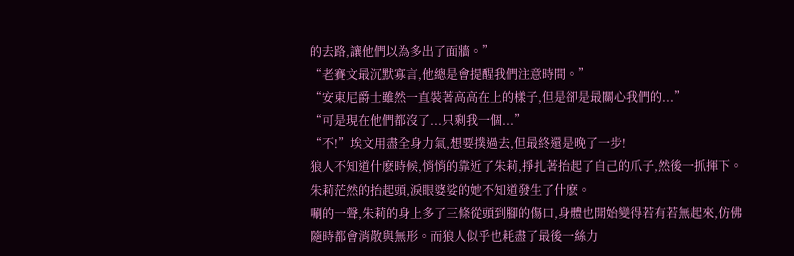的去路,讓他們以為多出了面牆。”
“老賽文最沉默寡言,他總是會提醒我們注意時間。”
“安東尼爵士雖然一直裝著高高在上的樣子,但是卻是最關心我們的...”
“可是現在他們都沒了...只剩我一個...”
“不!”埃文用盡全身力氣,想要撲過去,但最終還是晚了一步!
狼人不知道什麽時候,悄悄的靠近了朱莉,掙扎著抬起了自己的爪子,然後一抓揮下。朱莉茫然的抬起頭,淚眼婆娑的她不知道發生了什麽。
唰的一聲,朱莉的身上多了三條從頭到腳的傷口,身體也開始變得若有若無起來,仿佛隨時都會消散與無形。而狼人似乎也耗盡了最後一絲力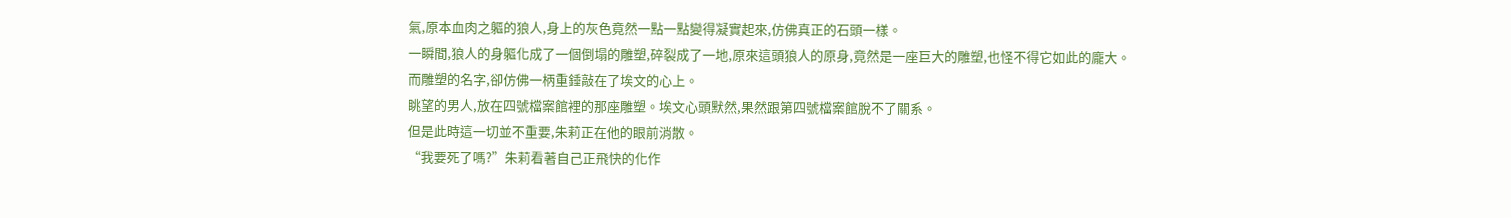氣,原本血肉之軀的狼人,身上的灰色竟然一點一點變得凝實起來,仿佛真正的石頭一樣。
一瞬間,狼人的身軀化成了一個倒塌的雕塑,碎裂成了一地,原來這頭狼人的原身,竟然是一座巨大的雕塑,也怪不得它如此的龐大。
而雕塑的名字,卻仿佛一柄重錘敲在了埃文的心上。
眺望的男人,放在四號檔案館裡的那座雕塑。埃文心頭默然,果然跟第四號檔案館脫不了關系。
但是此時這一切並不重要,朱莉正在他的眼前消散。
“我要死了嗎?”朱莉看著自己正飛快的化作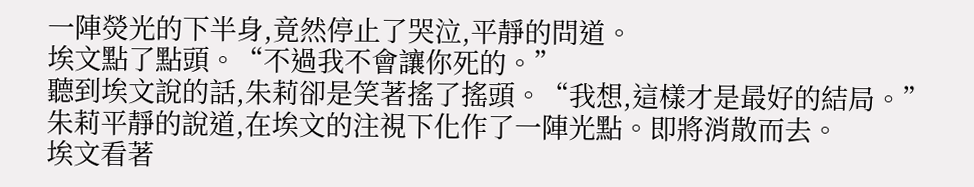一陣熒光的下半身,竟然停止了哭泣,平靜的問道。
埃文點了點頭。“不過我不會讓你死的。”
聽到埃文說的話,朱莉卻是笑著搖了搖頭。“我想,這樣才是最好的結局。”
朱莉平靜的說道,在埃文的注視下化作了一陣光點。即將消散而去。
埃文看著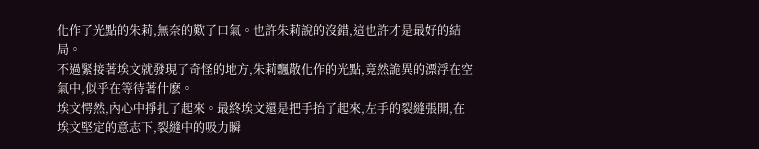化作了光點的朱莉,無奈的歎了口氣。也許朱莉說的沒錯,這也許才是最好的結局。
不過緊接著埃文就發現了奇怪的地方,朱莉飄散化作的光點,竟然詭異的漂浮在空氣中,似乎在等待著什麽。
埃文愕然,內心中掙扎了起來。最終埃文還是把手抬了起來,左手的裂縫張開,在埃文堅定的意志下,裂縫中的吸力瞬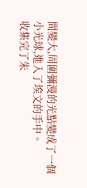間變大,周圍彌漫的光點變成了一個小光球,進入了埃文的手中。
收集完了朱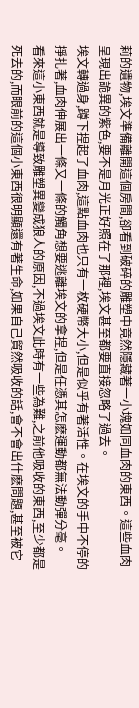莉的遺物,埃文準備離開這個房間,卻看到破碎的雕塑中竟然隱藏著一小塊如同血肉的東西。這些血肉呈現出詭異的紫色,要不是月光正好照在了那裡,埃文甚至都要直接忽略了過去。
埃文轉過身,蹲下捏起了血肉,這點血肉也只有一枚硬幣大小,但是似乎有著活性。在埃文的手中不停的掙扎著,血肉伸展出一條又一條的觸角想要逃離埃文的拿捏,但是任憑其怎麽運動都無法動彈分毫。
看來這小東西就是導致雕塑異變成狼人的原因,不過埃文此時有一些為難,之前他吸收的東西,至少都是死去的,而眼前的這個小東西很明顯還有著生命,如果自己貿然吸收的話,會不會出什麽問題,甚至被它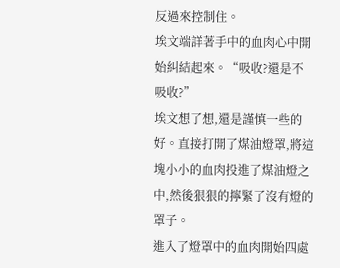反過來控制住。
埃文端詳著手中的血肉心中開始糾結起來。“吸收?還是不吸收?”
埃文想了想,還是謹慎一些的好。直接打開了煤油燈罩,將這塊小小的血肉投進了煤油燈之中,然後狠狠的擰緊了沒有燈的罩子。
進入了燈罩中的血肉開始四處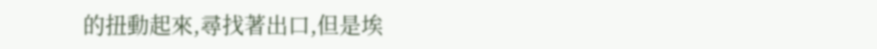的扭動起來,尋找著出口,但是埃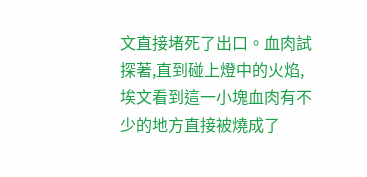文直接堵死了出口。血肉試探著,直到碰上燈中的火焰,埃文看到這一小塊血肉有不少的地方直接被燒成了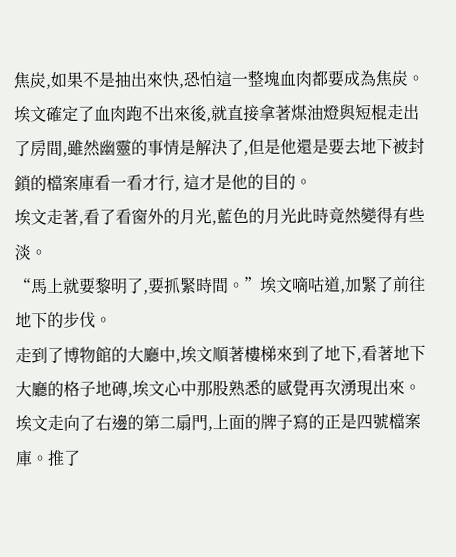焦炭,如果不是抽出來快,恐怕這一整塊血肉都要成為焦炭。埃文確定了血肉跑不出來後,就直接拿著煤油燈與短棍走出了房間,雖然幽靈的事情是解決了,但是他還是要去地下被封鎖的檔案庫看一看才行, 這才是他的目的。
埃文走著,看了看窗外的月光,藍色的月光此時竟然變得有些淡。
“馬上就要黎明了,要抓緊時間。”埃文嘀咕道,加緊了前往地下的步伐。
走到了博物館的大廳中,埃文順著樓梯來到了地下,看著地下大廳的格子地磚,埃文心中那股熟悉的感覺再次湧現出來。埃文走向了右邊的第二扇門,上面的牌子寫的正是四號檔案庫。推了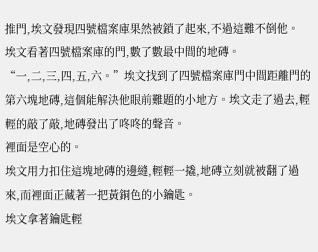推門,埃文發現四號檔案庫果然被鎖了起來,不過這難不倒他。
埃文看著四號檔案庫的門,數了數最中間的地磚。
“一,二,三,四,五,六。”埃文找到了四號檔案庫門中間距離門的第六塊地磚,這個能解決他眼前難題的小地方。埃文走了過去,輕輕的敲了敲,地磚發出了咚咚的聲音。
裡面是空心的。
埃文用力扣住這塊地磚的邊縫,輕輕一撬,地磚立刻就被翻了過來,而裡面正藏著一把黃銅色的小鑰匙。
埃文拿著鑰匙輕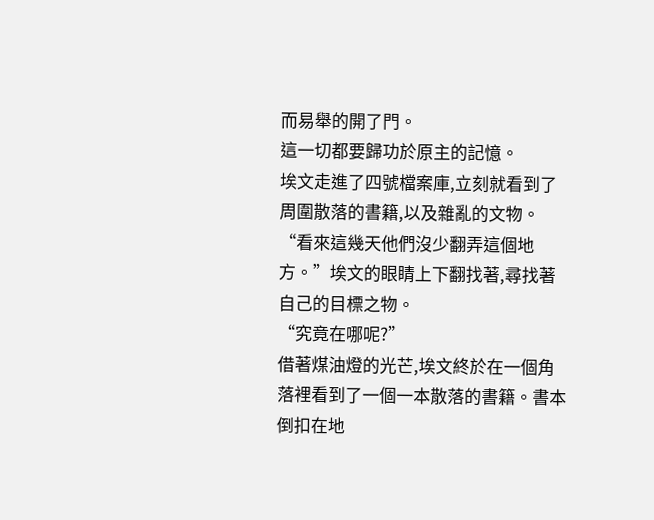而易舉的開了門。
這一切都要歸功於原主的記憶。
埃文走進了四號檔案庫,立刻就看到了周圍散落的書籍,以及雜亂的文物。“看來這幾天他們沒少翻弄這個地方。”埃文的眼睛上下翻找著,尋找著自己的目標之物。
“究竟在哪呢?”
借著煤油燈的光芒,埃文終於在一個角落裡看到了一個一本散落的書籍。書本倒扣在地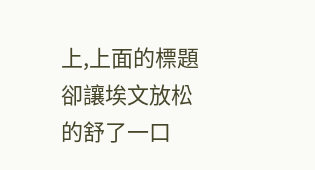上,上面的標題卻讓埃文放松的舒了一口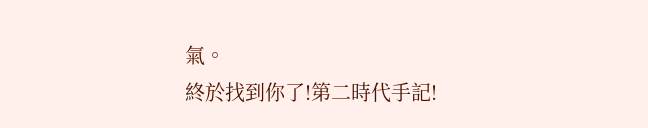氣。
終於找到你了!第二時代手記!